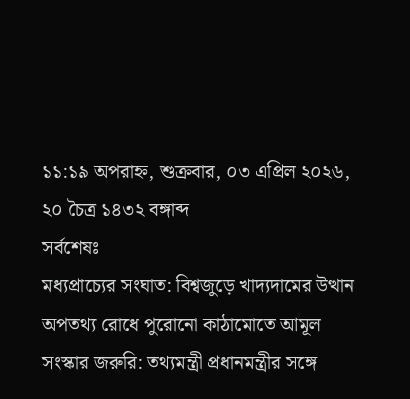১১:১৯ অপরাহ্ন, শুক্রবার, ০৩ এপ্রিল ২০২৬, ২০ চৈত্র ১৪৩২ বঙ্গাব্দ
সর্বশেষঃ
মধ্যপ্রাচ্যের সংঘাত: বিশ্বজুড়ে খাদ্যদামের উত্থান অপতথ্য রোধে পুরোনো কাঠামোতে আমূল সংস্কার জরুরি: তথ্যমন্ত্রী প্রধানমন্ত্রীর সঙ্গে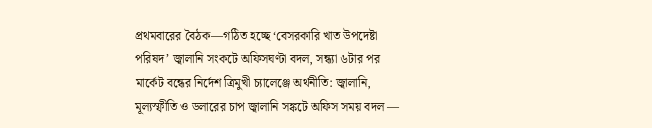প্রথমবারের বৈঠক—গঠিত হচ্ছে ‘বেসরকারি খাত উপদেষ্টা পরিষদ’ জ্বালানি সংকটে অফিসঘণ্টা বদল, সন্ধ্যা ৬টার পর মার্কেট বন্ধের নির্দেশ ত্রিমুখী চ্যালেঞ্জে অর্থনীতি: জ্বালানি, মূল্যস্ফীতি ও ডলারের চাপ জ্বালানি সঙ্কটে অফিস সময় বদল —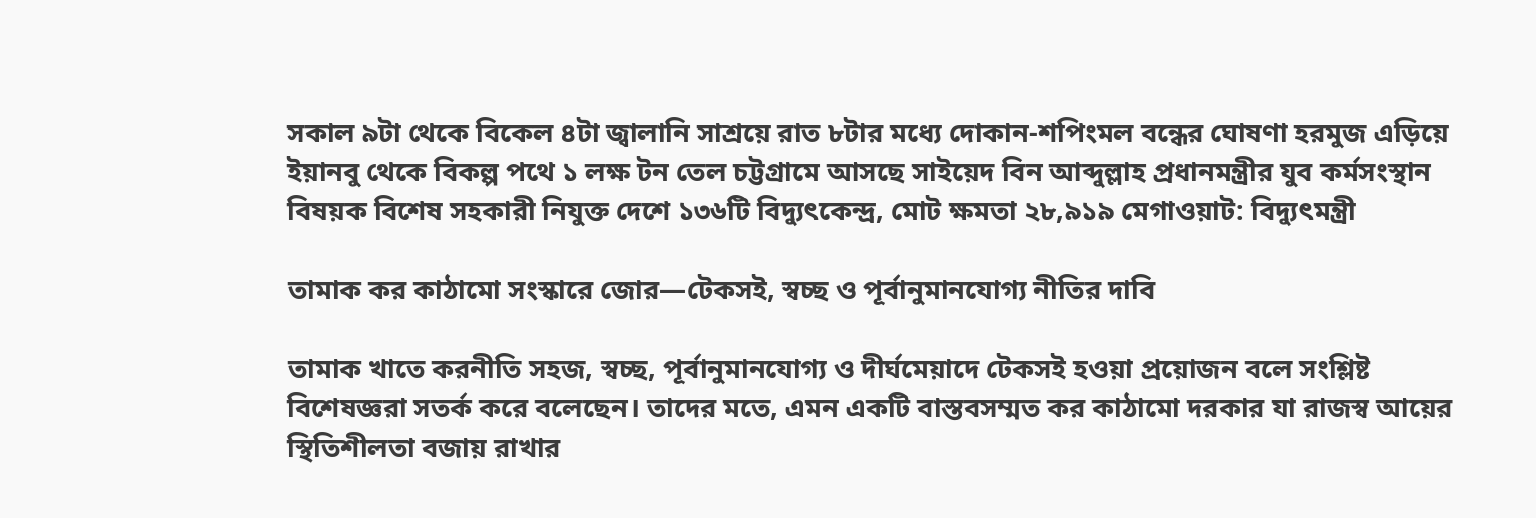সকাল ৯টা থেকে বিকেল ৪টা জ্বালানি সাশ্রয়ে রাত ৮টার মধ্যে দোকান-শপিংমল বন্ধের ঘোষণা হরমুজ এড়িয়ে ইয়ানবু থেকে বিকল্প পথে ১ লক্ষ টন তেল চট্টগ্রামে আসছে সাইয়েদ বিন আব্দুল্লাহ প্রধানমন্ত্রীর যুব কর্মসংস্থান বিষয়ক বিশেষ সহকারী নিযুক্ত দেশে ১৩৬টি বিদ্যুৎকেন্দ্র, মোট ক্ষমতা ২৮,৯১৯ মেগাওয়াট: বিদ্যুৎমন্ত্রী

তামাক কর কাঠামো সংস্কারে জোর—টেকসই, স্বচ্ছ ও পূর্বানুমানযোগ্য নীতির দাবি

তামাক খাতে করনীতি সহজ, স্বচ্ছ, পূর্বানুমানযোগ্য ও দীর্ঘমেয়াদে টেকসই হওয়া প্রয়োজন বলে সংশ্লিষ্ট বিশেষজ্ঞরা সতর্ক করে বলেছেন। তাদের মতে, এমন একটি বাস্তবসম্মত কর কাঠামো দরকার যা রাজস্ব আয়ের স্থিতিশীলতা বজায় রাখার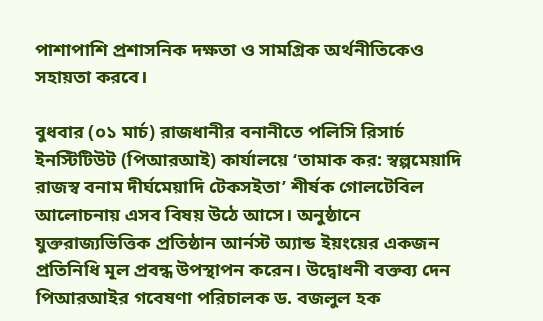পাশাপাশি প্রশাসনিক দক্ষতা ও সামগ্রিক অর্থনীতিকেও সহায়তা করবে।

বুধবার (০১ মার্চ) রাজধানীর বনানীতে পলিসি রিসার্চ ইনস্টিটিউট (পিআরআই) কার্যালয়ে ‘তামাক কর: স্বল্পমেয়াদি রাজস্ব বনাম দীর্ঘমেয়াদি টেকসইতা’ শীর্ষক গোলটেবিল আলোচনায় এসব বিষয় উঠে আসে। অনুষ্ঠানে যুক্তরাজ্যভিত্তিক প্রতিষ্ঠান আর্নস্ট অ্যান্ড ইয়ংয়ের একজন প্রতিনিধি মূল প্রবন্ধ উপস্থাপন করেন। উদ্বোধনী বক্তব্য দেন পিআরআইর গবেষণা পরিচালক ড. বজলুল হক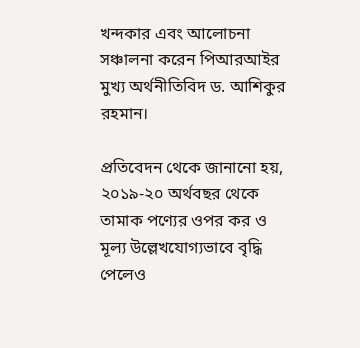খন্দকার এবং আলোচনা সঞ্চালনা করেন পিআরআইর মুখ্য অর্থনীতিবিদ ড. আশিকুর রহমান।

প্রতিবেদন থেকে জানানো হয়, ২০১৯-২০ অর্থবছর থেকে তামাক পণ্যের ওপর কর ও মূল্য উল্লেখযোগ্যভাবে বৃদ্ধি পেলেও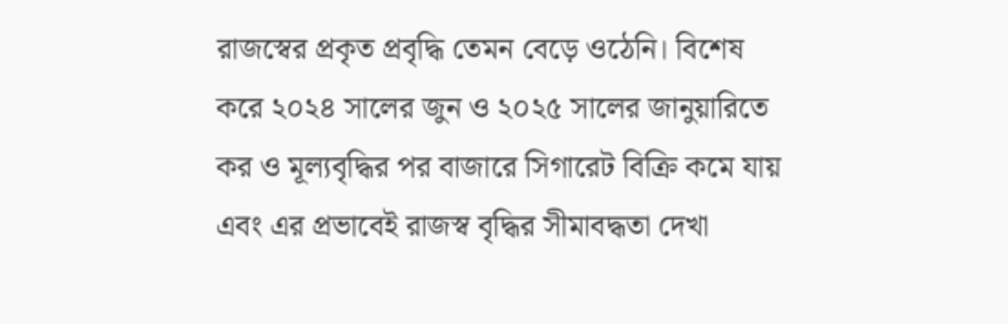রাজস্বের প্রকৃত প্রবৃদ্ধি তেমন বেড়ে ওঠেনি। বিশেষ করে ২০২৪ সালের জুন ও ২০২৫ সালের জানুয়ারিতে কর ও মূল্যবৃদ্ধির পর বাজারে সিগারেট বিক্রি কমে যায় এবং এর প্রভাবেই রাজস্ব বৃদ্ধির সীমাবদ্ধতা দেখা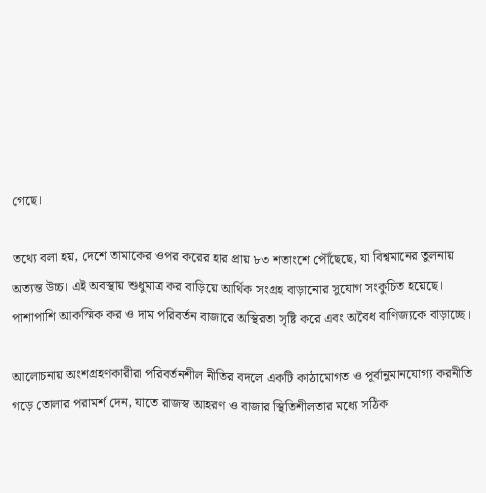গেছে।

তথ্যে বলা হয়, দেশে তামাকের ওপর করের হার প্রায় ৮৩ শতাংশে পৌঁছেছে, যা বিশ্বমানের তুলনায় অত্যন্ত উচ্চ। এই অবস্থায় শুধুমাত্র কর বাড়িয়ে আর্থিক সংগ্রহ বাড়ানোর সুযোগ সংকুচিত হয়েছে। পাশাপাশি আকস্মিক কর ও দাম পরিবর্তন বাজারে অস্থিরতা সৃষ্টি করে এবং অবৈধ বাণিজ্যকে বাড়াচ্ছে।

আলোচনায় অংশগ্রহণকারীরা পরিবর্তনশীল নীতির বদলে একটি কাঠামোগত ও পূর্বানুমানযোগ্য করনীতি গড়ে তোলার পরামর্শ দেন, যাতে রাজস্ব আহরণ ও বাজার স্থিতিশীলতার মধ্যে সঠিক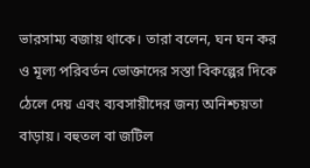ভারসাম্য বজায় থাকে। তারা বলেন, ঘন ঘন কর ও মূল্য পরিবর্তন ভোক্তাদের সস্তা বিকল্পের দিকে ঠেলে দেয় এবং ব্যবসায়ীদের জন্য অনিশ্চয়তা বাড়ায়। বহুতল বা জটিল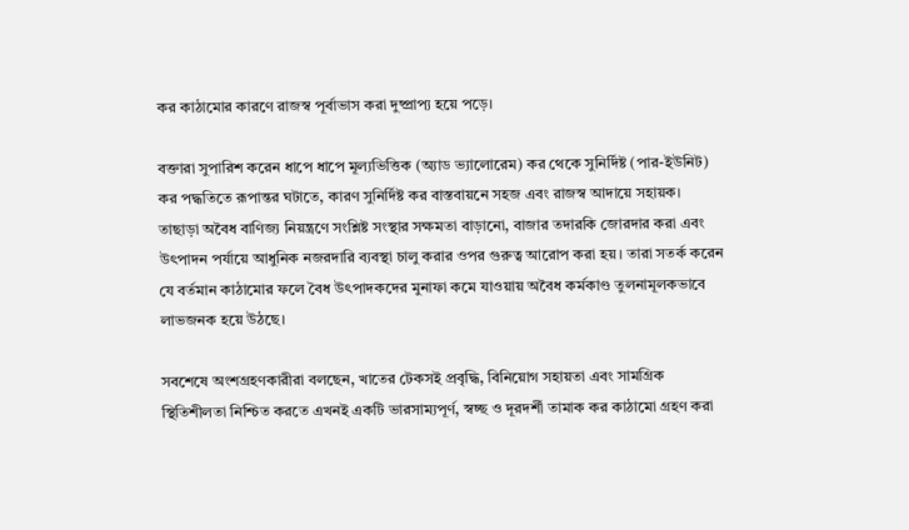কর কাঠামোর কারণে রাজস্ব পূর্বাভাস করা দুষ্প্রাপ্য হয়ে পড়ে।

বক্তারা সুপারিশ করেন ধাপে ধাপে মূল্যভিত্তিক (অ্যাড ভ্যালোরেম) কর থেকে সুনির্দিষ্ট (পার-ইউনিট) কর পদ্ধতিতে রূপান্তর ঘটাতে, কারণ সুনির্দিষ্ট কর বাস্তবায়নে সহজ এবং রাজস্ব আদায়ে সহায়ক। তাছাড়া অবৈধ বাণিজ্য নিয়ন্ত্রণে সংশ্লিষ্ট সংস্থার সক্ষমতা বাড়ানো, বাজার তদারকি জোরদার করা এবং উৎপাদন পর্যায়ে আধুনিক নজরদারি ব্যবস্থা চালু করার ওপর গুরুত্ব আরোপ করা হয়। তারা সতর্ক করেন যে বর্তমান কাঠামোর ফলে বৈধ উৎপাদকদের মুনাফা কমে যাওয়ায় অবৈধ কর্মকাণ্ড তুলনামূলকভাবে লাভজনক হয়ে উঠছে।

সবশেষে অংশগ্রহণকারীরা বলছেন, খাতের টেকসই প্রবৃদ্ধি, বিনিয়োগ সহায়তা এবং সামগ্রিক স্থিতিশীলতা নিশ্চিত করতে এখনই একটি ভারসাম্যপূর্ণ, স্বচ্ছ ও দূরদর্শী তামাক কর কাঠামো গ্রহণ করা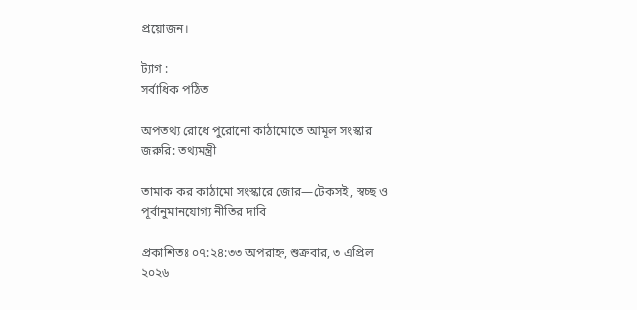প্রয়োজন।

ট্যাগ :
সর্বাধিক পঠিত

অপতথ্য রোধে পুরোনো কাঠামোতে আমূল সংস্কার জরুরি: তথ্যমন্ত্রী

তামাক কর কাঠামো সংস্কারে জোর—টেকসই, স্বচ্ছ ও পূর্বানুমানযোগ্য নীতির দাবি

প্রকাশিতঃ ০৭:২৪:৩৩ অপরাহ্ন, শুক্রবার, ৩ এপ্রিল ২০২৬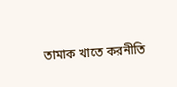তামাক খাতে করনীতি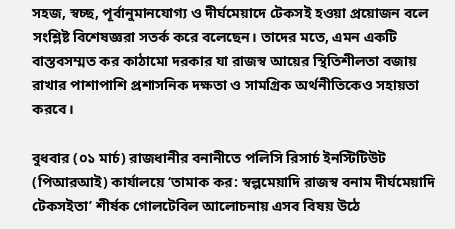সহজ, স্বচ্ছ, পূর্বানুমানযোগ্য ও দীর্ঘমেয়াদে টেকসই হওয়া প্রয়োজন বলে সংশ্লিষ্ট বিশেষজ্ঞরা সতর্ক করে বলেছেন। তাদের মতে, এমন একটি বাস্তবসম্মত কর কাঠামো দরকার যা রাজস্ব আয়ের স্থিতিশীলতা বজায় রাখার পাশাপাশি প্রশাসনিক দক্ষতা ও সামগ্রিক অর্থনীতিকেও সহায়তা করবে।

বুধবার (০১ মার্চ) রাজধানীর বনানীতে পলিসি রিসার্চ ইনস্টিটিউট (পিআরআই) কার্যালয়ে ‘তামাক কর: স্বল্পমেয়াদি রাজস্ব বনাম দীর্ঘমেয়াদি টেকসইতা’ শীর্ষক গোলটেবিল আলোচনায় এসব বিষয় উঠে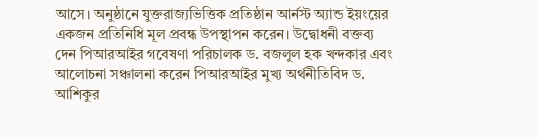আসে। অনুষ্ঠানে যুক্তরাজ্যভিত্তিক প্রতিষ্ঠান আর্নস্ট অ্যান্ড ইয়ংয়ের একজন প্রতিনিধি মূল প্রবন্ধ উপস্থাপন করেন। উদ্বোধনী বক্তব্য দেন পিআরআইর গবেষণা পরিচালক ড. বজলুল হক খন্দকার এবং আলোচনা সঞ্চালনা করেন পিআরআইর মুখ্য অর্থনীতিবিদ ড. আশিকুর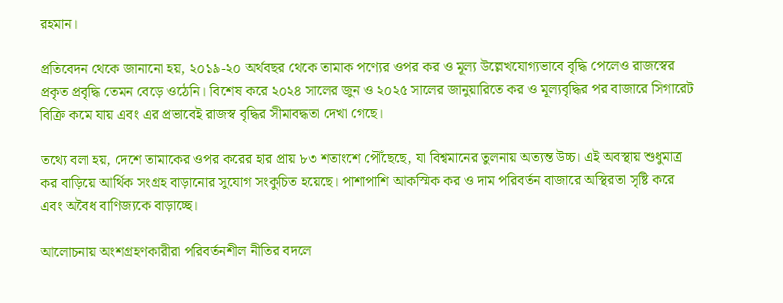রহমান।

প্রতিবেদন থেকে জানানো হয়, ২০১৯-২০ অর্থবছর থেকে তামাক পণ্যের ওপর কর ও মূল্য উল্লেখযোগ্যভাবে বৃদ্ধি পেলেও রাজস্বের প্রকৃত প্রবৃদ্ধি তেমন বেড়ে ওঠেনি। বিশেষ করে ২০২৪ সালের জুন ও ২০২৫ সালের জানুয়ারিতে কর ও মূল্যবৃদ্ধির পর বাজারে সিগারেট বিক্রি কমে যায় এবং এর প্রভাবেই রাজস্ব বৃদ্ধির সীমাবদ্ধতা দেখা গেছে।

তথ্যে বলা হয়, দেশে তামাকের ওপর করের হার প্রায় ৮৩ শতাংশে পৌঁছেছে, যা বিশ্বমানের তুলনায় অত্যন্ত উচ্চ। এই অবস্থায় শুধুমাত্র কর বাড়িয়ে আর্থিক সংগ্রহ বাড়ানোর সুযোগ সংকুচিত হয়েছে। পাশাপাশি আকস্মিক কর ও দাম পরিবর্তন বাজারে অস্থিরতা সৃষ্টি করে এবং অবৈধ বাণিজ্যকে বাড়াচ্ছে।

আলোচনায় অংশগ্রহণকারীরা পরিবর্তনশীল নীতির বদলে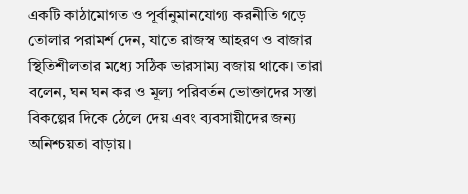একটি কাঠামোগত ও পূর্বানুমানযোগ্য করনীতি গড়ে তোলার পরামর্শ দেন, যাতে রাজস্ব আহরণ ও বাজার স্থিতিশীলতার মধ্যে সঠিক ভারসাম্য বজায় থাকে। তারা বলেন, ঘন ঘন কর ও মূল্য পরিবর্তন ভোক্তাদের সস্তা বিকল্পের দিকে ঠেলে দেয় এবং ব্যবসায়ীদের জন্য অনিশ্চয়তা বাড়ায়।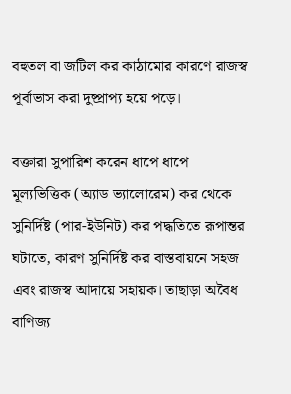বহুতল বা জটিল কর কাঠামোর কারণে রাজস্ব পূর্বাভাস করা দুষ্প্রাপ্য হয়ে পড়ে।

বক্তারা সুপারিশ করেন ধাপে ধাপে মূল্যভিত্তিক (অ্যাড ভ্যালোরেম) কর থেকে সুনির্দিষ্ট (পার-ইউনিট) কর পদ্ধতিতে রূপান্তর ঘটাতে, কারণ সুনির্দিষ্ট কর বাস্তবায়নে সহজ এবং রাজস্ব আদায়ে সহায়ক। তাছাড়া অবৈধ বাণিজ্য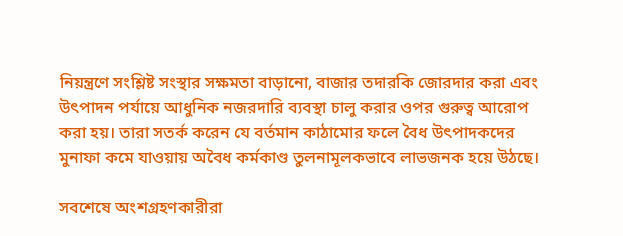নিয়ন্ত্রণে সংশ্লিষ্ট সংস্থার সক্ষমতা বাড়ানো, বাজার তদারকি জোরদার করা এবং উৎপাদন পর্যায়ে আধুনিক নজরদারি ব্যবস্থা চালু করার ওপর গুরুত্ব আরোপ করা হয়। তারা সতর্ক করেন যে বর্তমান কাঠামোর ফলে বৈধ উৎপাদকদের মুনাফা কমে যাওয়ায় অবৈধ কর্মকাণ্ড তুলনামূলকভাবে লাভজনক হয়ে উঠছে।

সবশেষে অংশগ্রহণকারীরা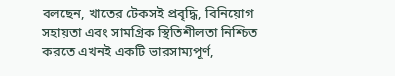বলছেন, খাতের টেকসই প্রবৃদ্ধি, বিনিয়োগ সহায়তা এবং সামগ্রিক স্থিতিশীলতা নিশ্চিত করতে এখনই একটি ভারসাম্যপূর্ণ,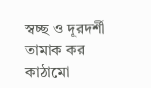স্বচ্ছ ও দূরদর্শী তামাক কর কাঠামো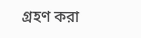গ্রহণ করা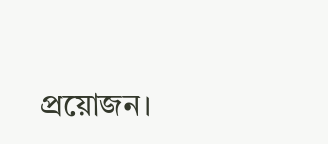প্রয়োজন।